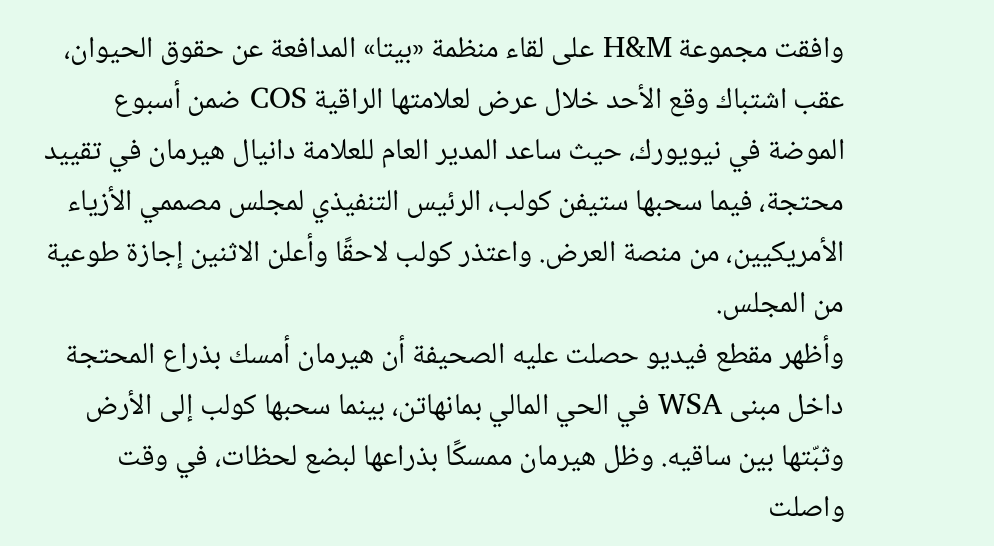وافقت مجموعة H&M على لقاء منظمة «بيتا» المدافعة عن حقوق الحيوان، عقب اشتباك وقع الأحد خلال عرض لعلامتها الراقية COS ضمن أسبوع الموضة في نيويورك، حيث ساعد المدير العام للعلامة دانيال هيرمان في تقييد محتجة، فيما سحبها ستيفن كولب، الرئيس التنفيذي لمجلس مصممي الأزياء الأمريكيين، من منصة العرض. واعتذر كولب لاحقًا وأعلن الاثنين إجازة طوعية من المجلس.
وأظهر مقطع فيديو حصلت عليه الصحيفة أن هيرمان أمسك بذراع المحتجة داخل مبنى WSA في الحي المالي بمانهاتن، بينما سحبها كولب إلى الأرض وثبّتها بين ساقيه. وظل هيرمان ممسكًا بذراعها لبضع لحظات، في وقت واصلت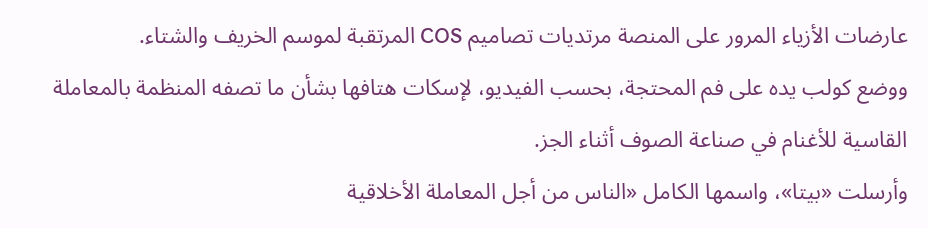عارضات الأزياء المرور على المنصة مرتديات تصاميم COS المرتقبة لموسم الخريف والشتاء.
ووضع كولب يده على فم المحتجة، بحسب الفيديو، لإسكات هتافها بشأن ما تصفه المنظمة بالمعاملة القاسية للأغنام في صناعة الصوف أثناء الجز.
وأرسلت «بيتا»، واسمها الكامل «الناس من أجل المعاملة الأخلاقية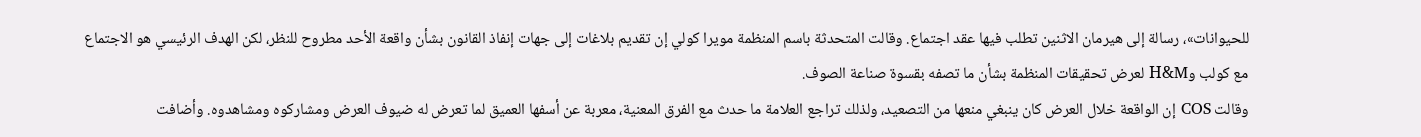للحيوانات»، رسالة إلى هيرمان الاثنين تطلب فيها عقد اجتماع. وقالت المتحدثة باسم المنظمة مويرا كولي إن تقديم بلاغات إلى جهات إنفاذ القانون بشأن واقعة الأحد مطروح للنظر، لكن الهدف الرئيسي هو الاجتماع مع كولب وH&M لعرض تحقيقات المنظمة بشأن ما تصفه بقسوة صناعة الصوف.
وقالت COS إن الواقعة خلال العرض كان ينبغي منعها من التصعيد، ولذلك تراجع العلامة ما حدث مع الفرق المعنية، معربة عن أسفها العميق لما تعرض له ضيوف العرض ومشاركوه ومشاهدوه. وأضافت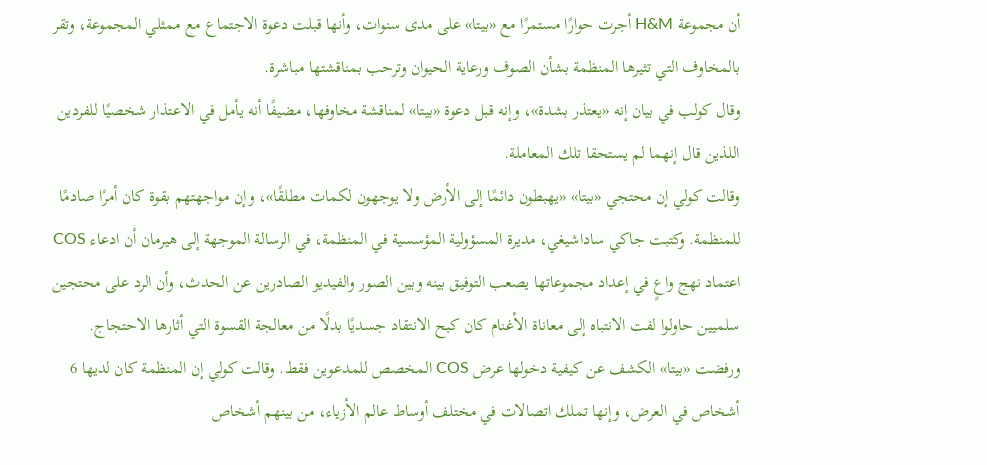أن مجموعة H&M أجرت حوارًا مستمرًا مع «بيتا» على مدى سنوات، وأنها قبلت دعوة الاجتماع مع ممثلي المجموعة، وتقر بالمخاوف التي تثيرها المنظمة بشأن الصوف ورعاية الحيوان وترحب بمناقشتها مباشرة.
وقال كولب في بيان إنه «يعتذر بشدة»، وإنه قبل دعوة «بيتا» لمناقشة مخاوفها، مضيفًا أنه يأمل في الاعتذار شخصيًا للفردين اللذين قال إنهما لم يستحقا تلك المعاملة.
وقالت كولي إن محتجي «بيتا» «يهبطون دائمًا إلى الأرض ولا يوجهون لكمات مطلقًا»، وإن مواجهتهم بقوة كان أمرًا صادمًا للمنظمة. وكتبت جاكي ساداشيغي، مديرة المسؤولية المؤسسية في المنظمة، في الرسالة الموجهة إلى هيرمان أن ادعاء COS اعتماد نهج واعٍ في إعداد مجموعاتها يصعب التوفيق بينه وبين الصور والفيديو الصادرين عن الحدث، وأن الرد على محتجين سلميين حاولوا لفت الانتباه إلى معاناة الأغنام كان كبح الانتقاد جسديًا بدلًا من معالجة القسوة التي أثارها الاحتجاج.
ورفضت «بيتا» الكشف عن كيفية دخولها عرض COS المخصص للمدعوين فقط. وقالت كولي إن المنظمة كان لديها 6 أشخاص في العرض، وإنها تملك اتصالات في مختلف أوساط عالم الأزياء، من بينهم أشخاص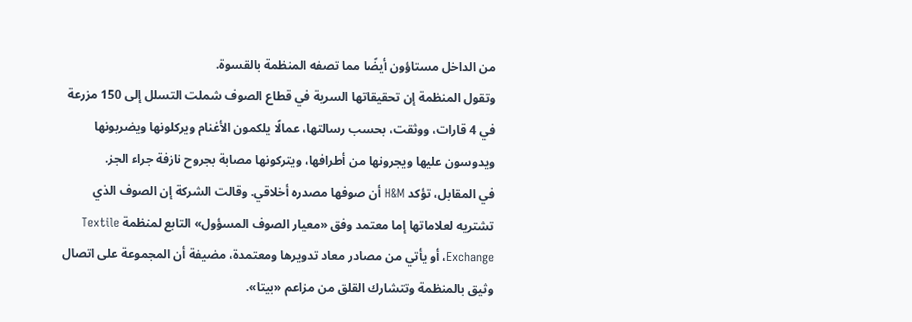من الداخل مستاؤون أيضًا مما تصفه المنظمة بالقسوة.
وتقول المنظمة إن تحقيقاتها السرية في قطاع الصوف شملت التسلل إلى 150 مزرعة في 4 قارات، ووثقت، بحسب رسالتها، عمالًا يلكمون الأغنام ويركلونها ويضربونها ويدوسون عليها ويجرونها من أطرافها، ويتركونها مصابة بجروح نازفة جراء الجز.
في المقابل، تؤكد H&M أن صوفها مصدره أخلاقي. وقالت الشركة إن الصوف الذي تشتريه لعلاماتها إما معتمد وفق «معيار الصوف المسؤول» التابع لمنظمة Textile Exchange، أو يأتي من مصادر معاد تدويرها ومعتمدة، مضيفة أن المجموعة على اتصال وثيق بالمنظمة وتتشارك القلق من مزاعم «بيتا».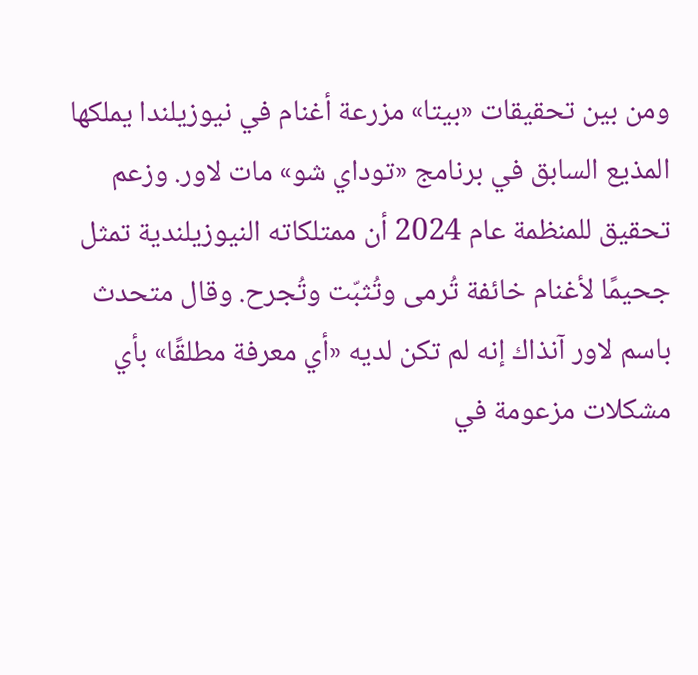ومن بين تحقيقات «بيتا» مزرعة أغنام في نيوزيلندا يملكها المذيع السابق في برنامج «توداي شو» مات لاور. وزعم تحقيق للمنظمة عام 2024 أن ممتلكاته النيوزيلندية تمثل جحيمًا لأغنام خائفة تُرمى وتُثبّت وتُجرح. وقال متحدث باسم لاور آنذاك إنه لم تكن لديه «أي معرفة مطلقًا» بأي مشكلات مزعومة في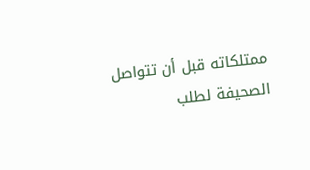ممتلكاته قبل أن تتواصل الصحيفة لطلب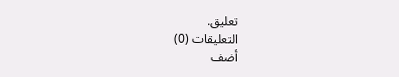تعليق.
التعليقات (0)
أضف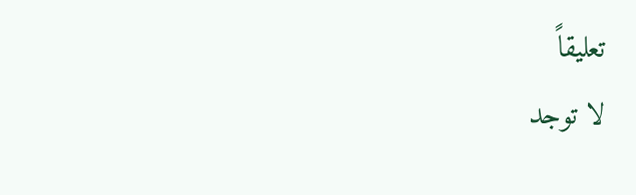تعليقاً
لا توجد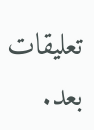تعليقات بعد.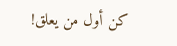كن أول من يعلق!